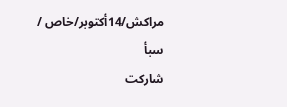مراكش/14أكتوبر/خاص / سبأ
شاركت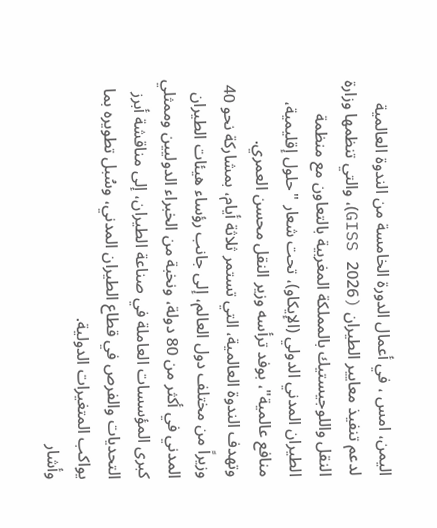اليمن، امس ، في أعمال الدورة الخامسة من الندوة العالمية لدعم تنفيذ معايير الطيران (GISS 2026)، والتي تنظمها وزارة النقل واللوجيستيك بالمملكة المغربية بالتعاون مع منظمة الطيران المدني الدولي (الإيكاو)، تحت شعار "حلول إقليمية، منافع عالمية"، بوفد ترأسه وزير النقل محسن العمري.
وتهدف الندوة العالمية، التي تستمر ثلاثة أيام، بمشاركة نحو 40 وزيراً من مختلف دول العالم، إلى جانب رؤساء هيئات الطيران المدني في أكثر من 80 دولة، ونخبة من الخبراء الدوليين وممثلي كبرى المؤسسات العاملة في صناعة الطيران، إلى مناقشة أبرز التحديات والفرص في قطاع الطيران المدني، وسُبل تطويره بما يواكب المتغيرات الدولية.
وأشار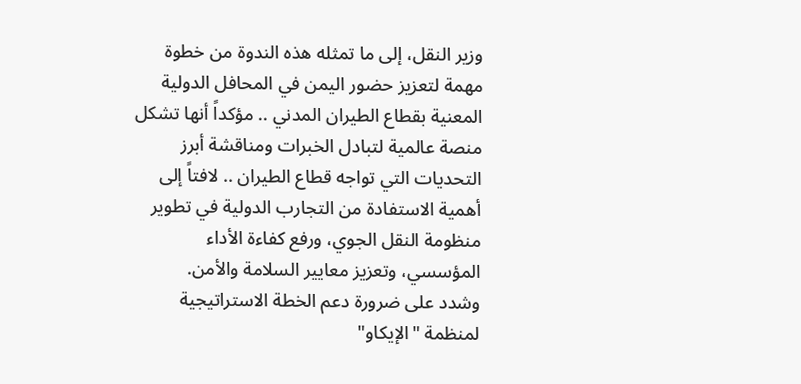وزير النقل، إلى ما تمثله هذه الندوة من خطوة مهمة لتعزيز حضور اليمن في المحافل الدولية المعنية بقطاع الطيران المدني .. مؤكداً أنها تشكل منصة عالمية لتبادل الخبرات ومناقشة أبرز التحديات التي تواجه قطاع الطيران .. لافتاً إلى أهمية الاستفادة من التجارب الدولية في تطوير منظومة النقل الجوي، ورفع كفاءة الأداء المؤسسي، وتعزيز معايير السلامة والأمن.
وشدد على ضرورة دعم الخطة الاستراتيجية لمنظمة "الإيكاو"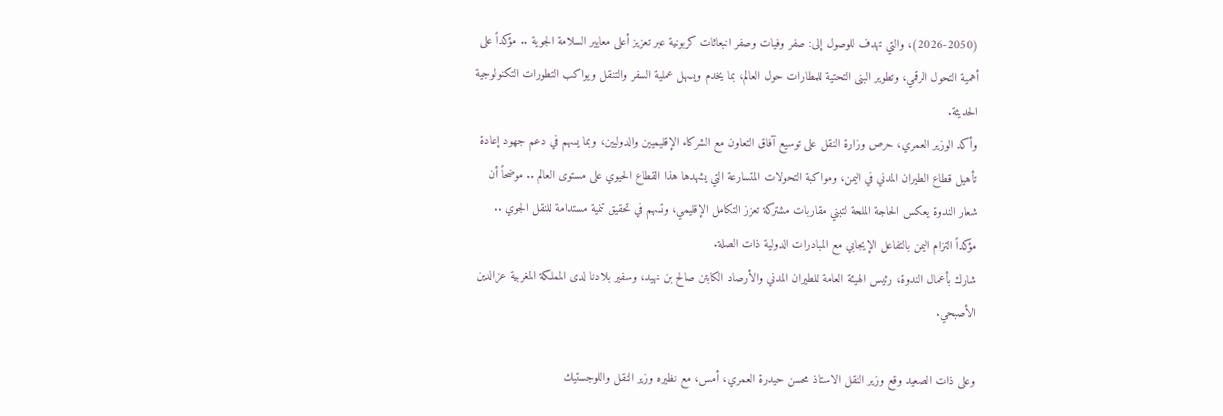(2026-2050)، والتي تهدف للوصول إلى: صفر وفيات وصفر انبعاثات كربونية عبر تعزيز أعلى معايير السلامة الجوية .. مؤكداً على أهمية التحول الرقمي، وتطوير البنى التحتية للمطارات حول العالم، بما يخدم ويسهل عملية السفر والتنقل ويواكب التطورات التكنولوجية الحديثة.
وأكد الوزير العمري، حرص وزارة النقل على توسيع آفاق التعاون مع الشركاء الإقليميين والدوليين، وبما يسهم في دعم جهود إعادة تأهيل قطاع الطيران المدني في اليمن، ومواكبة التحولات المتسارعة التي يشهدها هذا القطاع الحيوي على مستوى العالم .. موضحاً أن شعار الندوة يعكس الحاجة الملحة لتبني مقاربات مشتركة تعزز التكامل الإقليمي، وتسهم في تحقيق تنمية مستدامة للنقل الجوي .. مؤكداً التزام اليمن بالتفاعل الإيجابي مع المبادرات الدولية ذات الصلة.
شارك بأعمال الندوة، رئيس الهيئة العامة للطيران المدني والأرصاد الكابتن صالح بن نهيد، وسفير بلادنا لدى المملكة المغربية عزالدين الأصبحي.

وعلى ذات الصعيد وقع وزير النقل الاستاذ محسن حيدرة العمري، أمس، مع نظيره وزير النقل واللوجستيك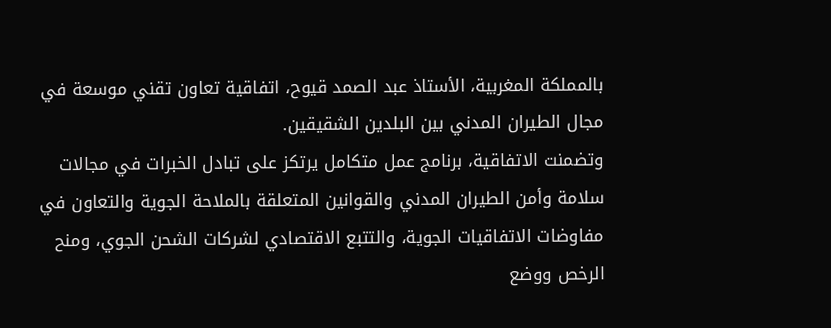بالمملكة المغربية، الأستاذ عبد الصمد قيوح، اتفاقية تعاون تقني موسعة في مجال الطيران المدني بين البلدين الشقيقين.
وتضمنت الاتفاقية، برنامج عمل متكامل يرتكز على تبادل الخبرات في مجالات سلامة وأمن الطيران المدني والقوانين المتعلقة بالملاحة الجوية والتعاون في مفاوضات الاتفاقيات الجوية، والتتبع الاقتصادي لشركات الشحن الجوي، ومنح الرخص ووضع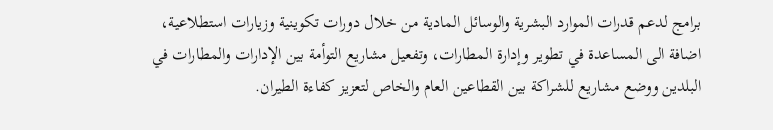برامج لدعم قدرات الموارد البشرية والوسائل المادية من خلال دورات تكوينية وزيارات استطلاعية، اضافة الى المساعدة في تطوير وإدارة المطارات، وتفعيل مشاريع التوأمة بين الإدارات والمطارات في البلدين ووضع مشاريع للشراكة بين القطاعين العام والخاص لتعزيز كفاءة الطيران.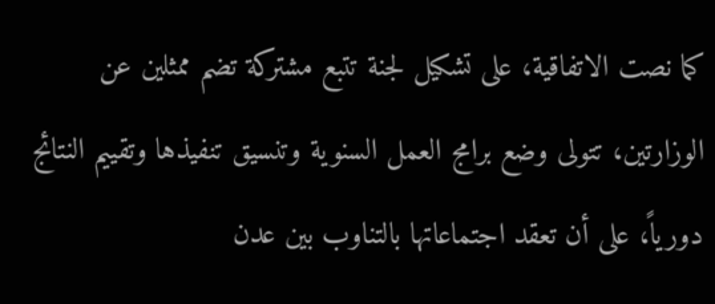كما نصت الاتفاقية، على تشكيل لجنة تتبع مشتركة تضم ممثلين عن الوزارتين، تتولى وضع برامج العمل السنوية وتنسيق تنفيذها وتقييم النتائج دورياً، على أن تعقد اجتماعاتها بالتناوب بين عدن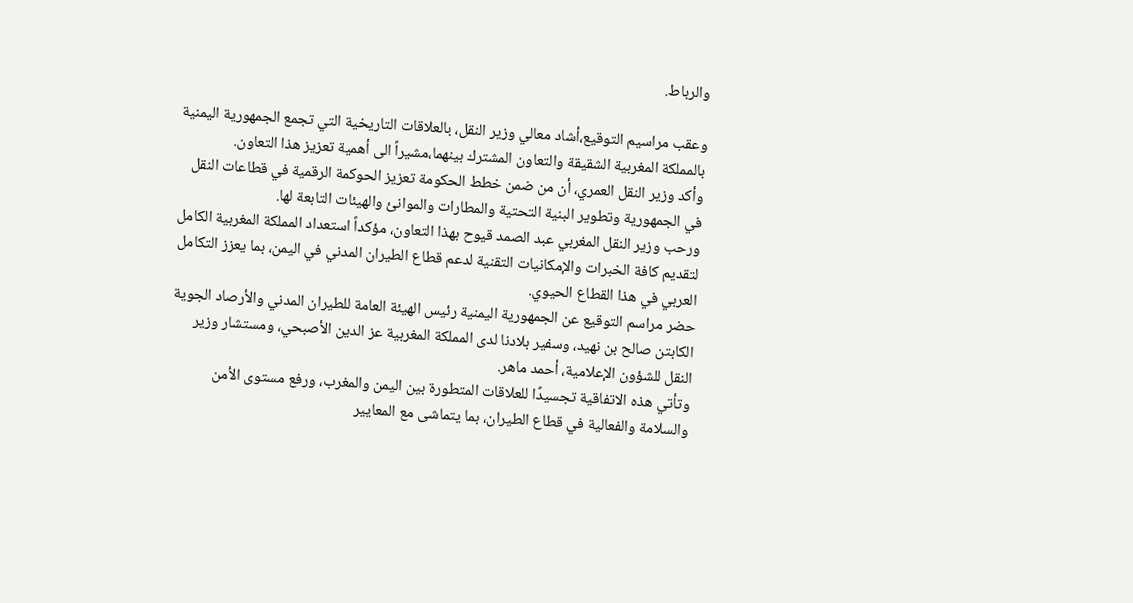والرباط.

وعقب مراسيم التوقيع،أشاد معالي وزير النقل، بالعلاقات التاريخية التي تجمع الجمهورية اليمنية بالمملكة المغربية الشقيقة والتعاون المشترك بينهما،مشيراً الى أهمية تعزيز هذا التعاون.
وأكد وزير النقل العمري، أن من ضمن خطط الحكومة تعزيز الحوكمة الرقمية في قطاعات النقل في الجمهورية وتطوير البنية التحتية والمطارات والموانئ والهيئات التابعة لها.
ورحب وزير النقل المغربي عبد الصمد قيوح بهذا التعاون، مؤكداً استعداد المملكة المغربية الكامل لتقديم كافة الخبرات والإمكانيات التقنية لدعم قطاع الطيران المدني في اليمن، بما يعزز التكامل العربي في هذا القطاع الحيوي.
حضر مراسم التوقيع عن الجمهورية اليمنية رئيس الهيئة العامة للطيران المدني والأرصاد الجوية الكابتن صالح بن نهيد، وسفير بلادنا لدى المملكة المغربية عز الدين الأصبحي، ومستشار وزير النقل للشؤون الإعلامية، أحمد ماهر.
وتأتي هذه الاتفاقية تجسيدًا للعلاقات المتطورة بين اليمن والمغرب، ورفع مستوى الأمن والسلامة والفعالية في قطاع الطيران، بما يتماشى مع المعايير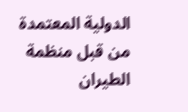الدولية المعتمدة من قبل منظمة الطيران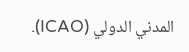المدني الدولي (ICAO).